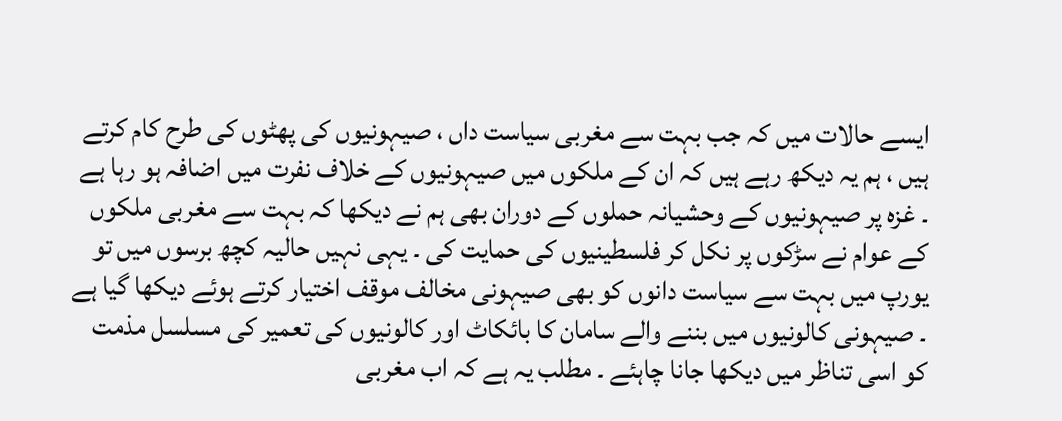ایسے حالات میں کہ جب بہت سے مغربی سیاست داں ، صیہونیوں کی پھٹوں کی طرح کام کرتے ہيں ، ہم یہ دیکھ رہے ہیں کہ ان کے ملکوں میں صیہونیوں کے خلاف نفرت میں اضافہ ہو رہا ہے ۔ غزہ پر صیہونیوں کے وحشیانہ حملوں کے دوران بھی ہم نے دیکھا کہ بہت سے مغربی ملکوں کے عوام نے سڑکوں پر نکل کر فلسطینیوں کی حمایت کی ۔ یہی نہيں حالیہ کچھ برسوں میں تو یورپ میں بہت سے سیاست دانوں کو بھی صیہونی مخالف موقف اختیار کرتے ہوئے دیکھا گيا ہے ۔ صیہونی کالونیوں میں بننے والے سامان کا بائکاٹ اور کالونیوں کی تعمیر کی مسلسل مذمت کو اسی تناظر میں دیکھا جانا چاہئے ۔ مطلب یہ ہے کہ اب مغربی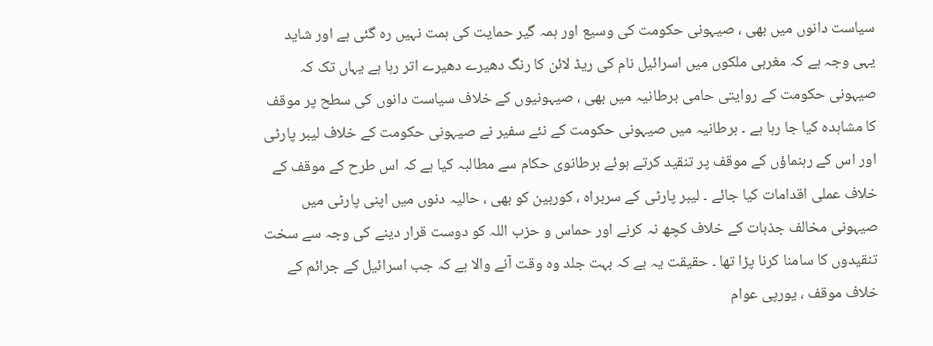سیاست دانوں میں بھی ، صیہونی حکومت کی وسیع اور ہمہ گیر حمایت کی ہمت نہيں رہ گئی ہے اور شاید یہی وجہ ہے کہ مغربی ملکوں میں اسرائيل نام کی ريڈ لائن کا رنگ دھیرے دھیرے اتر رہا ہے یہاں تک کہ صیہونی حکومت کے روایتی حامی برطانیہ میں بھی ، صیہونیوں کے خلاف سیاست دانوں کی سطح پر موقف کا مشاہدہ کیا جا رہا ہے ۔ برطانیہ میں صیہونی حکومت کے نئے سفیر نے صیہونی حکومت کے خلاف لیبر پارٹی اور اس کے رہنماؤں کے موقف پر تنقید کرتے ہوئے برطانوی حکام سے مطالبہ کیا ہے کہ اس طرح کے موقف کے خلاف عملی اقدامات کیا جائے ۔ لیبر پارٹی کے سربراہ ، کوربین کو بھی ، حالیہ دنوں میں اپنی پارٹی میں صیہونی مخالف جذبات کے خلاف کچھ نہ کرنے اور حماس و حزب اللہ کو دوست قرار دینے کی وجہ سے سخت تنقیدوں کا سامنا کرنا پڑا تھا ۔ حقیقت یہ ہے کہ بہت جلد وہ وقت آنے والا ہے کہ جب اسرائیل کے جرائم کے خلاف موقف ، یورپی عوام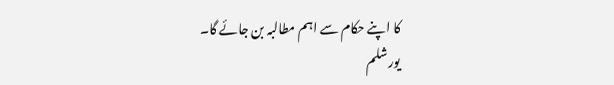کا اپنے حکام سے اہم مطالبہ بن جائے گا۔
یورشلم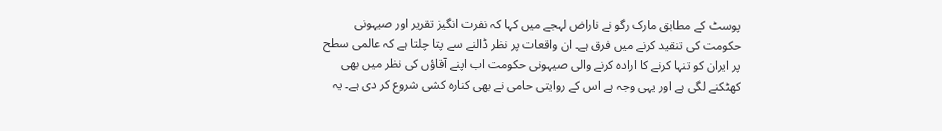پوسٹ کے مطابق مارک رگو نے ناراض لہجے میں کہا کہ نفرت انگیز تقریر اور صیہونی حکومت کی تنقید کرنے میں فرق ہے۔ ان واقعات پر نظر ڈالنے سے پتا چلتا ہے کہ عالمی سطح پر ایران کو تنہا کرنے کا ارادہ کرنے والی صیہونی حکومت اب اپنے آقاؤں کی نظر میں بھی کھٹکنے لگی ہے اور یہی وجہ ہے اس کے روایتی حامی نے بھی کنارہ کشی شروع کر دی ہے۔ یہ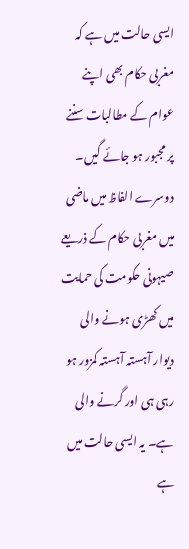ایسی حالت میں ہے کہ مغربی حکام بھی اپنے عوام کے مطالبات سننے پر مجبور ہو جائے گیں۔ دوسرے الفاظ میں ماضی میں مغربی حکام کے ذریعے صیہونی حکومت کی حمایت میں کھڑی ہونے والی دیوار آہستہ آہستہ کمزور ہو رہی ہی اور گرنے والی ہے۔ یہ ایسی حالت میں ہے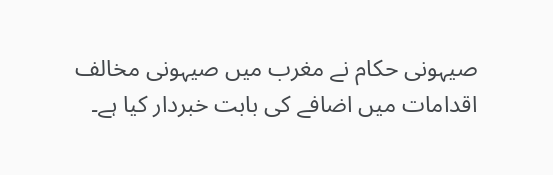صیہونی حکام نے مغرب میں صیہونی مخالف اقدامات میں اضافے کی بابت خبردار کیا ہے۔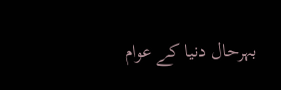بہرحال دنیا کے عوام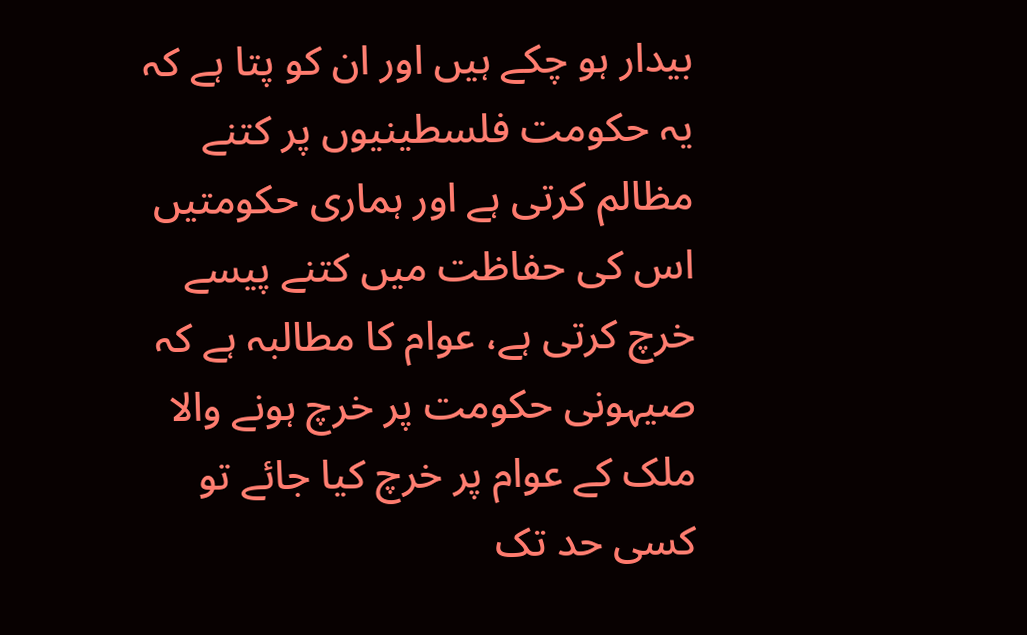بیدار ہو چکے ہیں اور ان کو پتا ہے کہ یہ حکومت فلسطینیوں پر کتنے مظالم کرتی ہے اور ہماری حکومتیں اس کی حفاظت میں کتنے پیسے خرچ کرتی ہے، عوام کا مطالبہ ہے کہ صیہونی حکومت پر خرچ ہونے والا ملک کے عوام پر خرچ کیا جائے تو کسی حد تک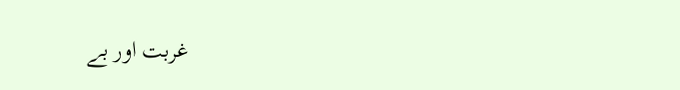غربت اور بے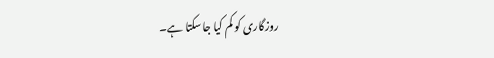روزگاری کو کم کیا جاسکتا ہے۔